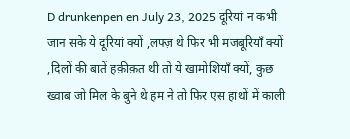D drunkenpen en July 23, 2025 दूरियां न कभी जान सके ये दूरियां क्यों ,लफ्ज़ थे फिर भी मजबूरियाँ क्यों ,दिलों की बातें हक़ीक़त थी तो ये खामोशियाँ क्यों, कुछ ख्वाब जो मिल के बुने थे हम ने तो फिर एस हाथों में काली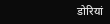डोरियां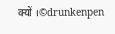क्यों ।©drunkenpen